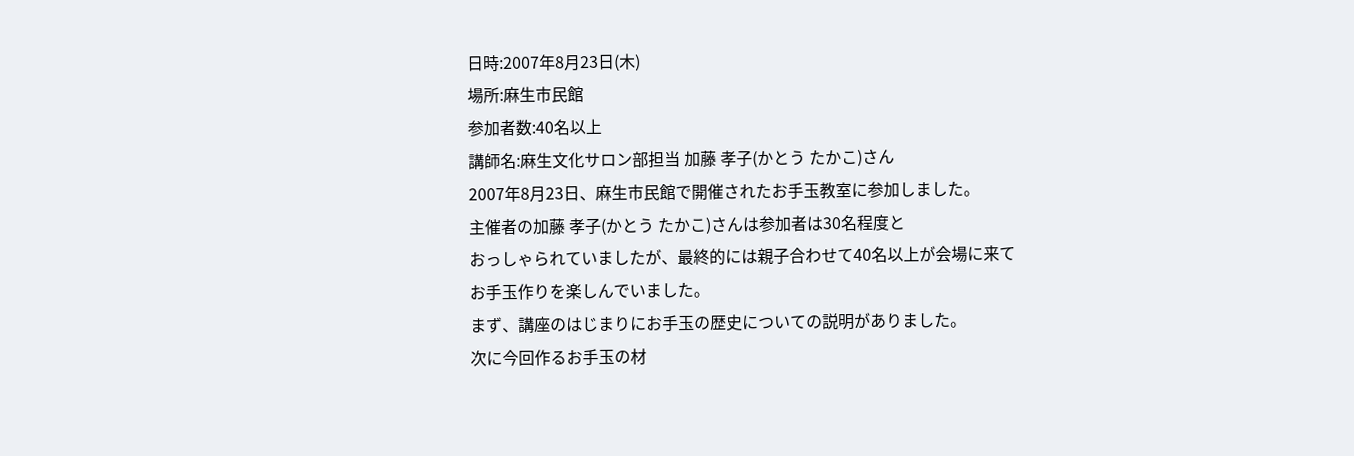日時:2007年8月23日(木)
場所:麻生市民館
参加者数:40名以上
講師名:麻生文化サロン部担当 加藤 孝子(かとう たかこ)さん
2007年8月23日、麻生市民館で開催されたお手玉教室に参加しました。
主催者の加藤 孝子(かとう たかこ)さんは参加者は30名程度と
おっしゃられていましたが、最終的には親子合わせて40名以上が会場に来て
お手玉作りを楽しんでいました。
まず、講座のはじまりにお手玉の歴史についての説明がありました。
次に今回作るお手玉の材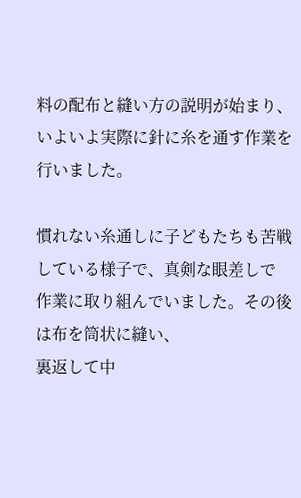料の配布と縫い方の説明が始まり、
いよいよ実際に針に糸を通す作業を行いました。

慣れない糸通しに子どもたちも苦戦している様子で、真剣な眼差しで
作業に取り組んでいました。その後は布を筒状に縫い、
裏返して中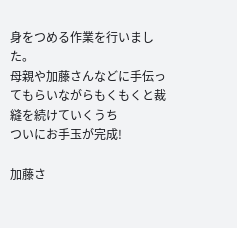身をつめる作業を行いました。
母親や加藤さんなどに手伝ってもらいながらもくもくと裁縫を続けていくうち
ついにお手玉が完成!

加藤さ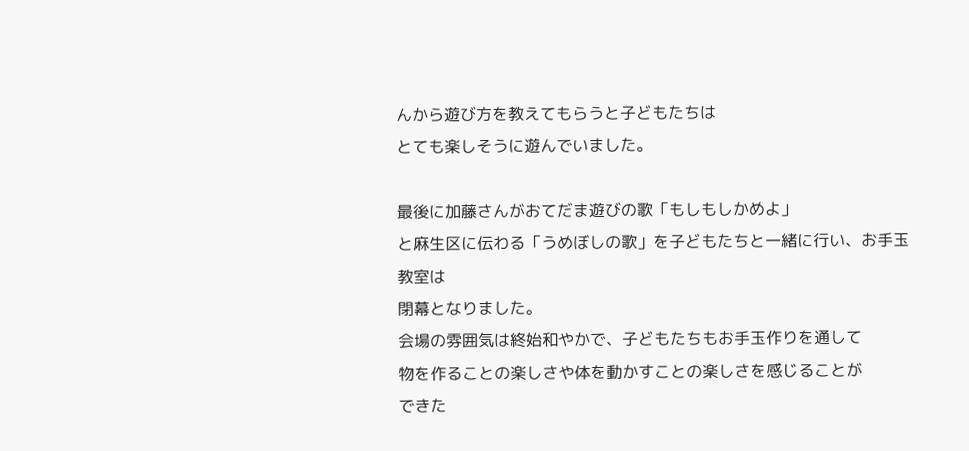んから遊び方を教えてもらうと子どもたちは
とても楽しそうに遊んでいました。

最後に加藤さんがおてだま遊びの歌「もしもしかめよ」
と麻生区に伝わる「うめぼしの歌」を子どもたちと一緒に行い、お手玉教室は
閉幕となりました。
会場の雰囲気は終始和やかで、子どもたちもお手玉作りを通して
物を作ることの楽しさや体を動かすことの楽しさを感じることが
できた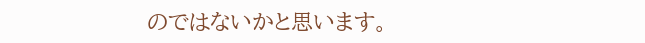のではないかと思います。